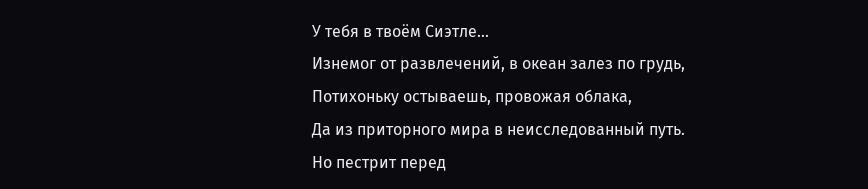У тебя в твоём Сиэтле...
Изнемог от развлечений, в океан залез по грудь,
Потихоньку остываешь, провожая облака,
Да из приторного мира в неисследованный путь.
Но пестрит перед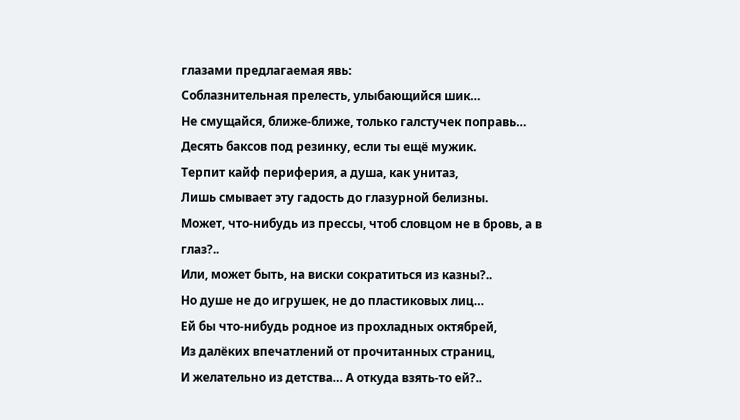глазами предлагаемая явь:
Соблазнительная прелесть, улыбающийся шик…
Не смущайся, ближе-ближе, только галстучек поправь…
Десять баксов под резинку, если ты ещё мужик.
Терпит кайф периферия, а душа, как унитаз,
Лишь смывает эту гадость до глазурной белизны.
Может, что-нибудь из прессы, чтоб словцом не в бровь, а в глаз?..
Или, может быть, на виски сократиться из казны?..
Но душе не до игрушек, не до пластиковых лиц…
Ей бы что-нибудь родное из прохладных октябрей,
Из далёких впечатлений от прочитанных страниц,
И желательно из детства… А откуда взять-то ей?..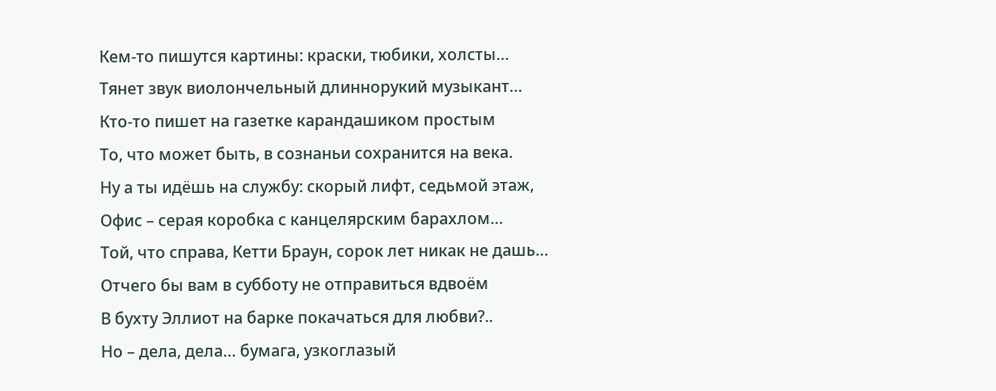Кем-то пишутся картины: краски, тюбики, холсты…
Тянет звук виолончельный длиннорукий музыкант…
Кто-то пишет на газетке карандашиком простым
То, что может быть, в сознаньи сохранится на века.
Ну а ты идёшь на службу: скорый лифт, седьмой этаж,
Офис – серая коробка с канцелярским барахлом…
Той, что справа, Кетти Браун, сорок лет никак не дашь…
Отчего бы вам в субботу не отправиться вдвоём
В бухту Эллиот на барке покачаться для любви?..
Но – дела, дела… бумага, узкоглазый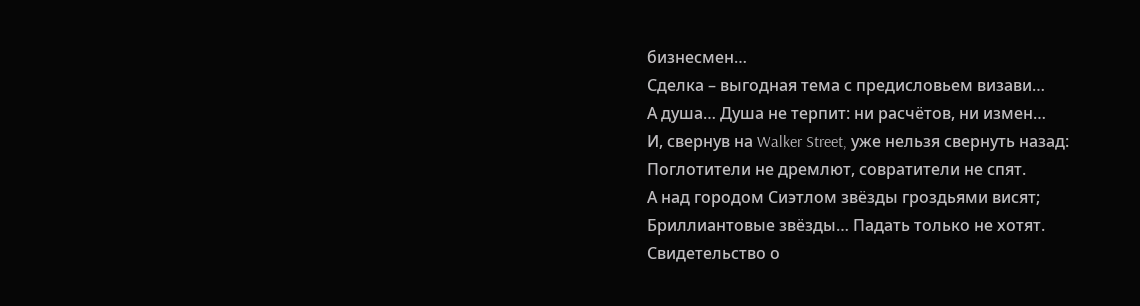бизнесмен…
Сделка – выгодная тема с предисловьем визави…
А душа… Душа не терпит: ни расчётов, ни измен…
И, свернув на Walker Street, уже нельзя свернуть назад:
Поглотители не дремлют, совратители не спят.
А над городом Сиэтлом звёзды гроздьями висят;
Бриллиантовые звёзды… Падать только не хотят.
Свидетельство о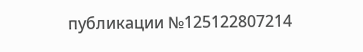публикации №125122807214